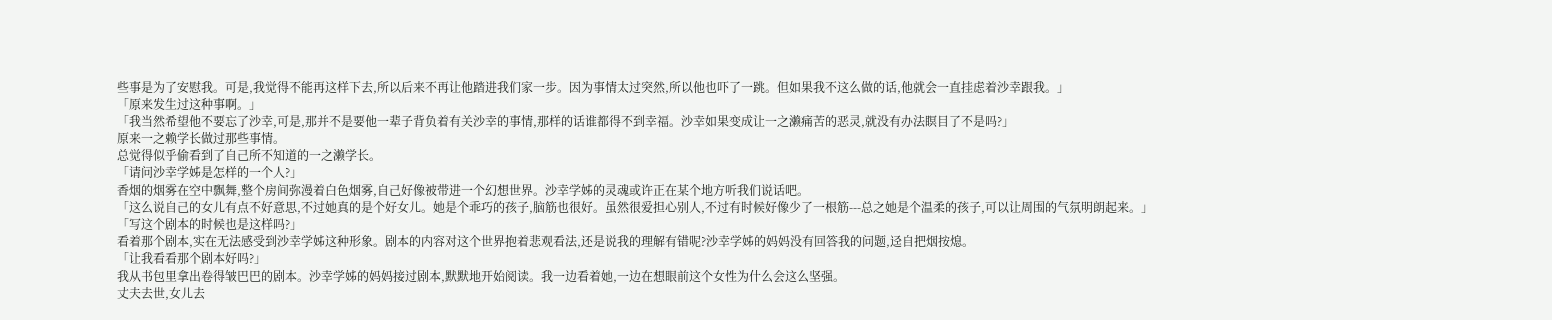些事是为了安慰我。可是,我觉得不能再这样下去,所以后来不再让他踏进我们家一步。因为事情太过突然,所以他也吓了一跳。但如果我不这么做的话,他就会一直挂虑着沙幸跟我。」
「原来发生过这种事啊。」
「我当然希望他不要忘了沙幸,可是,那并不是要他一辈子背负着有关沙幸的事情,那样的话谁都得不到幸福。沙幸如果变成让一之濑痛苦的恶灵,就没有办法瞑目了不是吗?」
原来一之赖学长做过那些事情。
总觉得似乎偷看到了自己所不知道的一之濑学长。
「请问沙幸学姊是怎样的一个人?」
香烟的烟雾在空中飘舞,整个房间弥漫着白色烟雾,自己好像被带进一个幻想世界。沙幸学姊的灵魂或许正在某个地方听我们说话吧。
「这么说自己的女儿有点不好意思,不过她真的是个好女儿。她是个乖巧的孩子,脑筋也很好。虽然很爱担心别人,不过有时候好像少了一根筋---总之她是个温柔的孩子,可以让周围的气氛明朗起来。」
「写这个剧本的时候也是这样吗?」
看着那个剧本,实在无法感受到沙幸学姊这种形象。剧本的内容对这个世界抱着悲观看法,还是说我的理解有错呢?沙幸学姊的妈妈没有回答我的问题,迳自把烟按熄。
「让我看看那个剧本好吗?」
我从书包里拿出卷得皱巴巴的剧本。沙幸学姊的妈妈接过剧本,默默地开始阅读。我一边看着她,一边在想眼前这个女性为什么会这么坚强。
丈夫去世,女儿去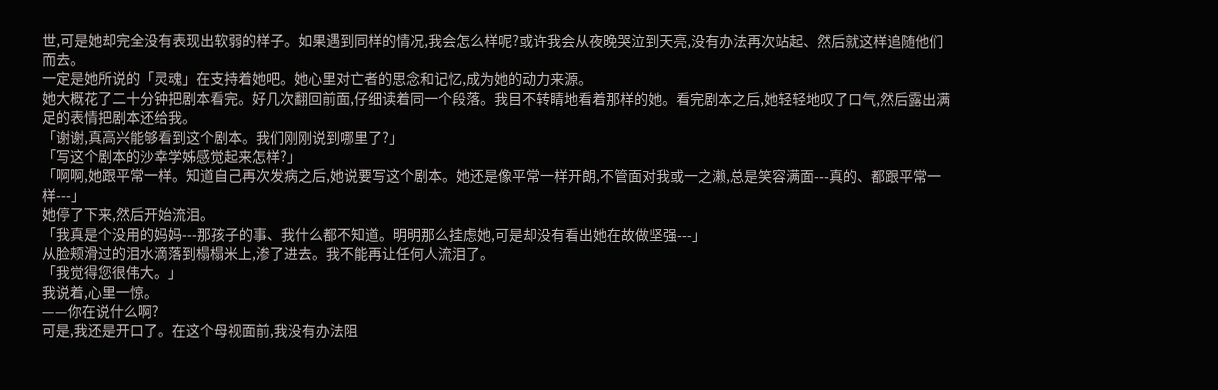世,可是她却完全没有表现出软弱的样子。如果遇到同样的情况,我会怎么样呢?或许我会从夜晚哭泣到天亮,没有办法再次站起、然后就这样追随他们而去。
一定是她所说的「灵魂」在支持着她吧。她心里对亡者的思念和记忆,成为她的动力来源。
她大概花了二十分钟把剧本看完。好几次翻回前面,仔细读着同一个段落。我目不转睛地看着那样的她。看完剧本之后,她轻轻地叹了口气,然后露出满足的表情把剧本还给我。
「谢谢,真高兴能够看到这个剧本。我们刚刚说到哪里了?」
「写这个剧本的沙幸学姊感觉起来怎样?」
「啊啊,她跟平常一样。知道自己再次发病之后,她说要写这个剧本。她还是像平常一样开朗,不管面对我或一之濑,总是笑容满面---真的、都跟平常一样---」
她停了下来,然后开始流泪。
「我真是个没用的妈妈---那孩子的事、我什么都不知道。明明那么挂虑她,可是却没有看出她在故做坚强---」
从脸颊滑过的泪水滴落到榻榻米上,渗了进去。我不能再让任何人流泪了。
「我觉得您很伟大。」
我说着,心里一惊。
——你在说什么啊?
可是,我还是开口了。在这个母视面前,我没有办法阻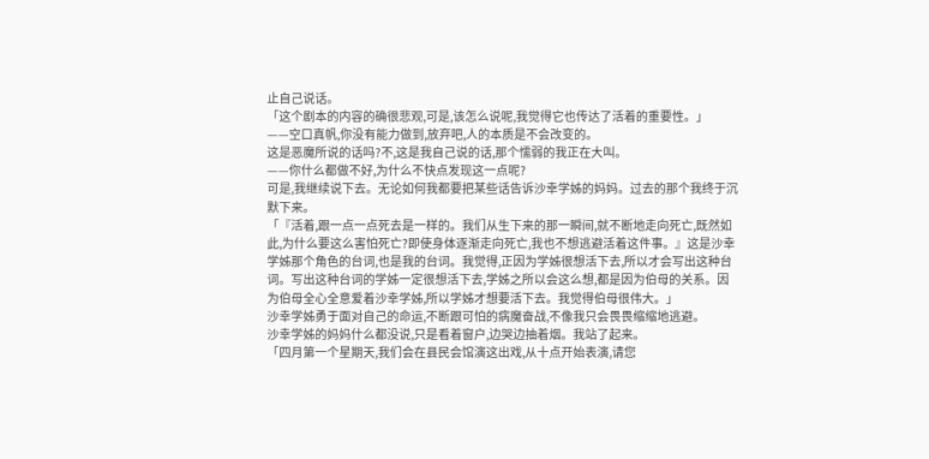止自己说话。
「这个剧本的内容的确很悲观,可是,该怎么说呢,我觉得它也传达了活着的重要性。」
——空口真帆,你没有能力做到,放弃吧,人的本质是不会改变的。
这是恶魔所说的话吗?不,这是我自己说的话,那个懦弱的我正在大叫。
——你什么都做不好,为什么不快点发现这一点呢?
可是,我继续说下去。无论如何我都要把某些话告诉沙幸学姊的妈妈。过去的那个我终于沉默下来。
「『活着,跟一点一点死去是一样的。我们从生下来的那一瞬间,就不断地走向死亡,既然如此,为什么要这么害怕死亡?即使身体逐渐走向死亡,我也不想逃避活着这件事。』这是沙幸学姊那个角色的台词,也是我的台词。我觉得,正因为学姊很想活下去,所以才会写出这种台词。写出这种台词的学姊一定很想活下去,学姊之所以会这么想,都是因为伯母的关系。因为伯母全心全意爱着沙幸学姊,所以学姊才想要活下去。我觉得伯母很伟大。」
沙幸学姊勇于面对自己的命运,不断跟可怕的病魔奋战,不像我只会畏畏缩缩地逃避。
沙幸学姊的妈妈什么都没说,只是看着窗户,边哭边抽着烟。我站了起来。
「四月第一个星期天,我们会在县民会馆演这出戏,从十点开始表演,请您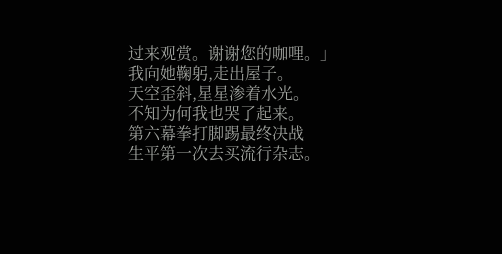过来观赏。谢谢您的咖哩。」
我向她鞠躬,走出屋子。
天空歪斜,星星渗着水光。
不知为何我也哭了起来。
第六幕拳打脚踢最终决战
生平第一次去买流行杂志。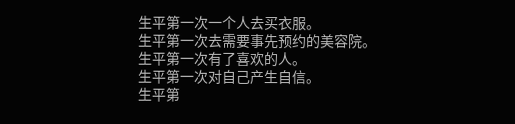生平第一次一个人去买衣服。
生平第一次去需要事先预约的美容院。
生平第一次有了喜欢的人。
生平第一次对自己产生自信。
生平第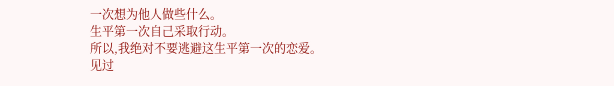一次想为他人做些什么。
生平第一次自己采取行动。
所以,我绝对不要逃避这生平第一次的恋爱。
见过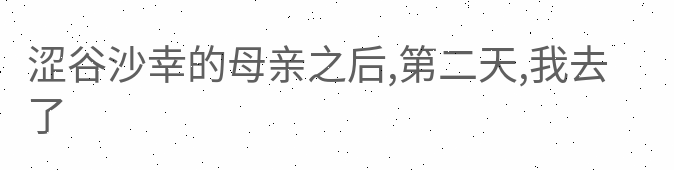涩谷沙幸的母亲之后,第二天,我去了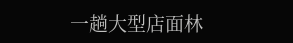一趟大型店面林